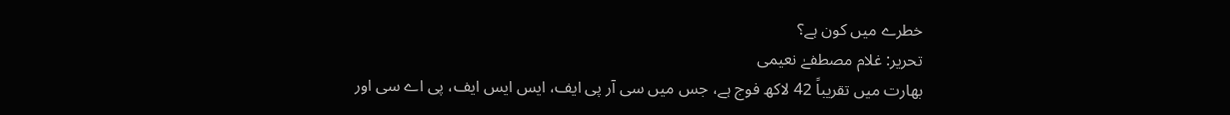خطرے میں کون ہے؟
تحریر: غلام مصطفےٰ نعیمی
بھارت میں تقریباً 42 لاکھ فوج ہے، جس میں سی آر پی ایف، ایس ایس ایف، پی اے سی اور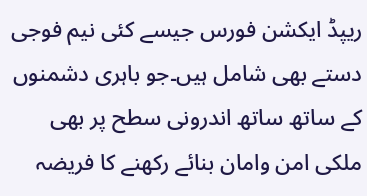ریپڈ ایکشن فورس جیسے کئی نیم فوجی دستے بھی شامل ہیں۔جو باہری دشمنوں کے ساتھ ساتھ اندرونی سطح پر بھی ملکی امن وامان بنائے رکھنے کا فریضہ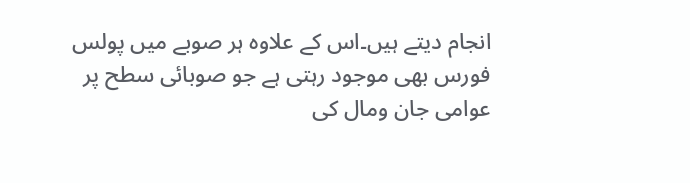انجام دیتے ہیں۔اس کے علاوہ ہر صوبے میں پولس فورس بھی موجود رہتی ہے جو صوبائی سطح پر عوامی جان ومال کی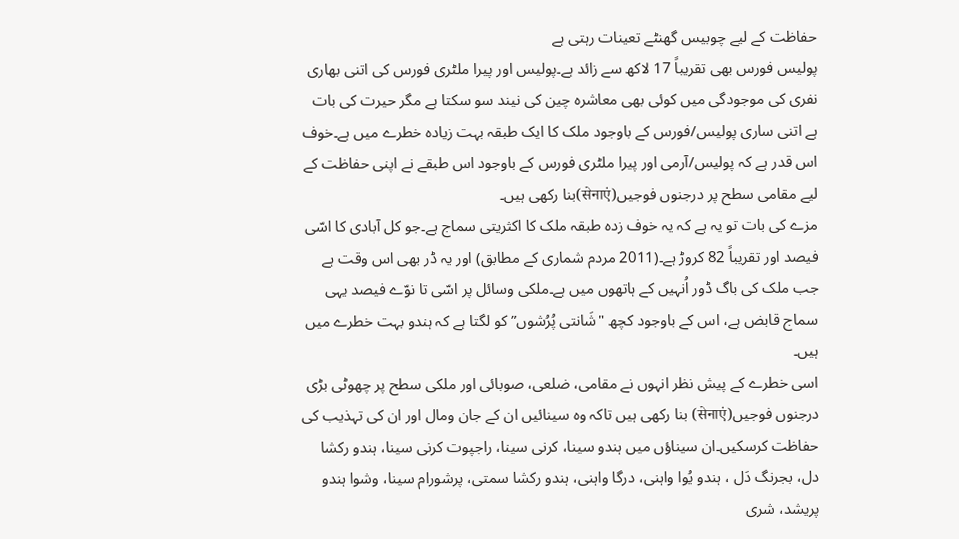حفاظت کے لیے چوبیس گھنٹے تعینات رہتی ہے
پولیس فورس بھی تقریباً 17 لاکھ سے زائد ہے۔پولیس اور پیرا ملٹری فورس کی اتنی بھاری نفری کی موجودگی میں کوئی بھی معاشرہ چین کی نیند سو سکتا ہے مگر حیرت کی بات ہے اتنی ساری پولیس/فورس کے باوجود ملک کا ایک طبقہ بہت زیادہ خطرے میں ہے۔خوف اس قدر ہے کہ پولیس/آرمی اور پیرا ملٹری فورس کے باوجود اس طبقے نے اپنی حفاظت کے لیے مقامی سطح پر درجنوں فوجیں(सेनाएं)بنا رکھی ہیں۔
مزے کی بات تو یہ ہے کہ یہ خوف زدہ طبقہ ملک کا اکثریتی سماج ہے۔جو کل آبادی کا اسّی فیصد اور تقریباً 82 کروڑ ہے۔(2011 مردم شماری کے مطابق) اور یہ ڈر بھی اس وقت ہے جب ملک کی باگ ڈور اُنہیں کے ہاتھوں میں ہے۔ملکی وسائل پر اسّی تا نوّے فیصد یہی سماج قابض ہے، اس کے باوجود کچھ "شَانتی پُرُشوں” کو لگتا ہے کہ ہندو بہت خطرے میں ہیں۔
اسی خطرے کے پیش نظر انہوں نے مقامی، ضلعی، صوبائی اور ملکی سطح پر چھوٹی بڑی درجنوں فوجیں(सेनाएं) بنا رکھی ہیں تاکہ وہ سینائیں ان کے جان ومال اور ان کی تہذیب کی حفاظت کرسکیں۔ان سیناؤں میں ہندو سینا، کرنی سینا، راجپوت کرنی سینا، ہندو رکشا دل، بجرنگ دَل ، ہندو یُوا واہنی، درگا واہنی، ہندو رکشا سمتی، پرشورام سینا، وشوا ہندو پریشد، شری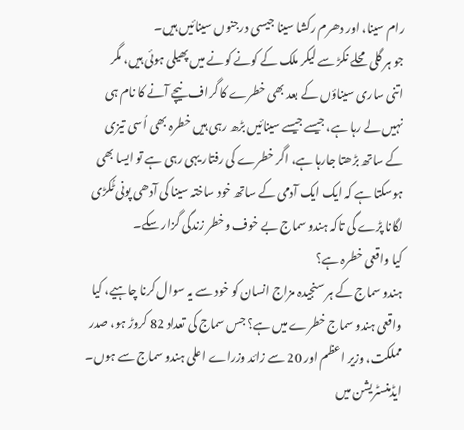رام سینا، اور دھرم رکشا سینا جیسی درجنوں سینائیں ہیں۔
جو ہر گلی محلے نکڑ سے لیکر ملک کے کونے کونے میں پھیلی ہوئی ہیں، مگر اتنی ساری سیناؤں کے بعد بھی خطرے کا گراف نیچے آنے کا نام ہی نہیں لے رہا ہے، جیسے جیسے سینائیں بڑھ رہی ہیں خطرہ بھی اُسی تیزی کے ساتھ بڑھتا جارہا ہے، اگر خطرے کی رفتار یہی رہی ہے تو ایسا بھی ہوسکتا ہے کہ ایک ایک آدمی کے ساتھ خود ساختہ سینا کی آدھی پونی ٹُکڑی لگانا پڑے گی تاکہ ہندو سماج بے خوف وخطر زندگی گزار سکے۔
کیا واقعی خطرہ ہے؟
ہندو سماج کے ہر سنجیدہ مزاج انسان کو خود سے یہ سوال کرنا چاہیے، کیا واقعی ہندو سماج خطرے میں ہے؟ جس سماج کی تعداد 82 کروڑ ہو، صدر مملکت، وزیر اعظم اور 20 سے زائد وزراے اعلی ہندو سماج سے ہوں۔
ایڈمنسٹریشن میں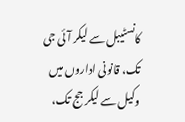کانسٹیبل سے لیکر آئی جی تک، قانونی اداروں میں وکیل سے لیکر جج تک،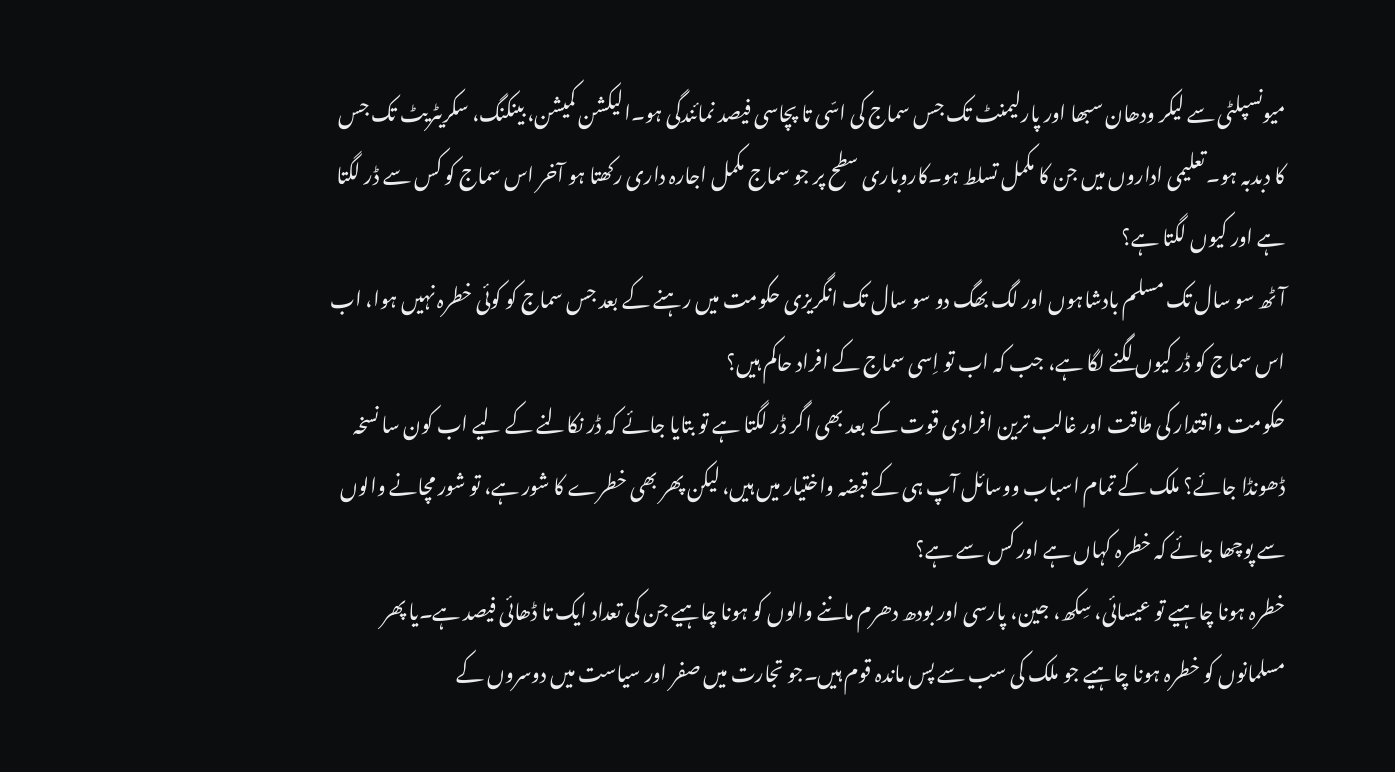میونسپلٹی سے لیکر ودھان سبھا اور پارلیمنٹ تک جس سماج کی اسّی تا پچاسی فیصد نمائندگی ہو۔الیکشن کمیشن، بینکنگ، سکریٹریٹ تک جس کا دبدبہ ہو۔تعلیمی اداروں میں جن کا مکمل تسلط ہو۔کاروباری سطح پر جو سماج مکمل اجارہ داری رکھتا ہو آخر اس سماج کو کس سے ڈر لگتا ہے اور کیوں لگتا ہے؟
آٹھ سو سال تک مسلم بادشاہوں اور لگ بھگ دو سو سال تک انگریزی حکومت میں رہنے کے بعد جس سماج کو کوئی خطرہ نہیں ہوا، اب اس سماج کو ڈر کیوں لگنے لگا ہے، جب کہ اب تو اِسی سماج کے افراد حاکم ہیں؟
حکومت واقتدار کی طاقت اور غالب ترین افرادی قوت کے بعد بھی اگر ڈر لگتا ہے تو بتایا جائے کہ ڈر نکالنے کے لیے اب کون سا نسخہ ڈھونڈا جائے؟ ملک کے تمام اسباب ووسائل آپ ہی کے قبضہ واختیار میں ہیں، لیکن پھر بھی خطرے کا شور ہے، تو شور مچانے والوں سے پوچھا جائے کہ خطرہ کہاں ہے اور کس سے ہے؟
خطرہ ہونا چاہیے تو عیسائی، سِکھ، جین، پارسی اور بودھ دھرم ماننے والوں کو ہونا چاہیے جن کی تعداد ایک تا ڈھائی فیصد ہے۔یا پھر مسلمانوں کو خطرہ ہونا چاہیے جو ملک کی سب سے پس ماندہ قوم ہیں۔جو تجارت میں صفر اور سیاست میں دوسروں کے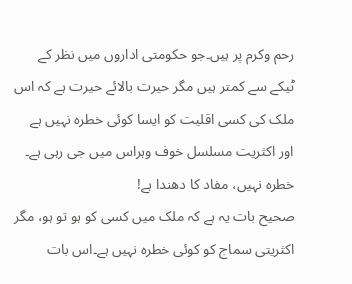رحم وکرم پر ہیں۔جو حکومتی اداروں میں نظر کے ٹیکے سے کمتر ہیں مگر حیرت بالائے حیرت ہے کہ اس ملک کی کسی اقلیت کو ایسا کوئی خطرہ نہیں ہے اور اکثریت مسلسل خوف وہراس میں جی رہی ہے۔
خطرہ نہیں، مفاد کا دھندا ہے!
صحیح بات یہ ہے کہ ملک میں کسی کو ہو تو ہو، مگر اکثریتی سماج کو کوئی خطرہ نہیں ہے۔اس بات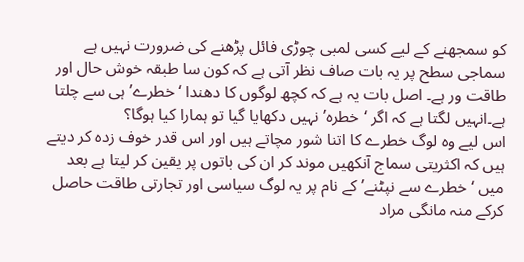کو سمجھنے کے لیے کسی لمبی چوڑی فائل پڑھنے کی ضرورت نہیں ہے سماجی سطح پر یہ بات صاف نظر آتی ہے کہ کون سا طبقہ خوش حال اور طاقت ور ہے۔ اصل بات یہ ہے کہ کچھ لوگوں کا دھندا ‘خطرے’ ہی سے چلتا ہے۔انہیں لگتا ہے کہ اگر ‘خطرہ’ نہیں دکھایا گیا تو ہمارا کیا ہوگا؟
اس لیے وہ لوگ خطرے کا اتنا شور مچاتے ہیں اور اس قدر خوف زدہ کر دیتے ہیں کہ اکثریتی سماج آنکھیں موند کر ان کی باتوں پر یقین کر لیتا ہے بعد میں ‘خطرے سے نپٹنے’ کے نام پر یہ لوگ سیاسی اور تجارتی طاقت حاصل کرکے منہ مانگی مراد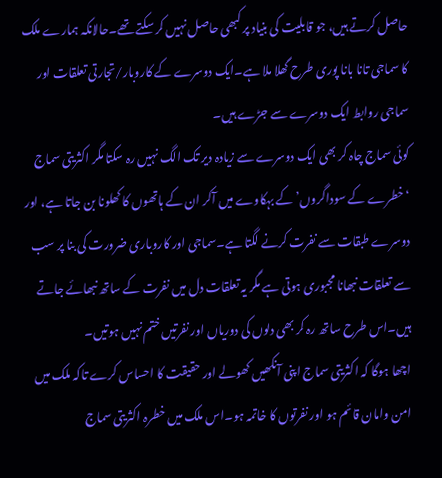حاصل کرتے ہیں، جو قابلیت کی بنیاد پر کبھی حاصل نہیں کر سکتے تھے۔حالانکہ ہمارے ملک کا سماجی تانا بانا پوری طرح گھلا ملا ہے۔ایک دوسرے کے کاروبار/تجارتی تعلقات اور سماجی روابط ایک دوسرے سے جڑے ہیں۔
کوئی سماج چاہ کر بھی ایک دوسرے سے زیادہ دیر تک الگ نہیں رہ سکتا مگر اکثریتی سماج ‘خطرے کے سوداگروں’ کے بہکاوے میں آکر ان کے ہاتھوں کا کھلونا بن جاتا ہے، اور دوسرے طبقات سے نفرت کرنے لگتا ہے۔سماجی اور کاروباری ضرورت کی بنا پر سب سے تعلقات نبھانا مجبوری ہوتی ہے مگر یہ تعلقات دل میں نفرت کے ساتھ نبھائے جاتے ہیں۔اس طرح ساتھ رہ کر بھی دلوں کی دوریاں اور نفرتیں ختم نہیں ہوتیں۔
اچھا ہوگا کہ اکثریتی سماج اپنی آنکھیں کھولے اور حقیقت کا احساس کرے تاکہ ملک میں امن وامان قائم ہو اور نفرتوں کا خاتمہ ہو۔اس ملک میں خطرہ اکثریتی سماج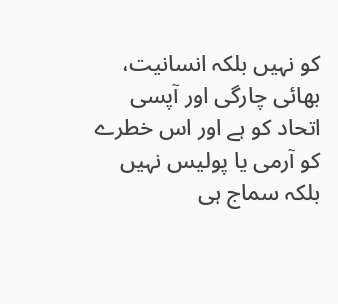کو نہیں بلکہ انسانیت، بھائی چارگی اور آپسی اتحاد کو ہے اور اس خطرے کو آرمی یا پولیس نہیں بلکہ سماج ہی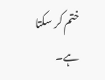ختم کر سکتا ہے۔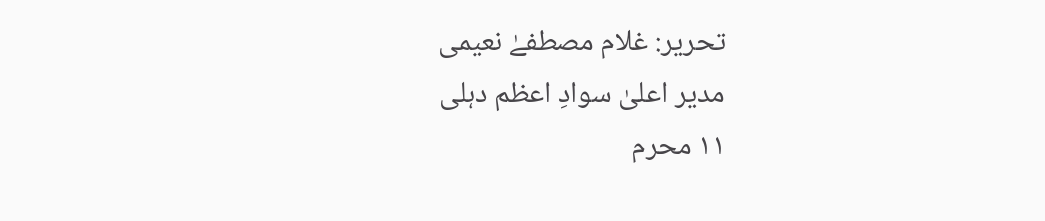تحریر: غلام مصطفےٰ نعیمی
مدیر اعلیٰ سوادِ اعظم دہلی
١١ محرم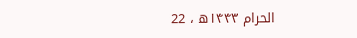الحرام ١۴۴٣ھ ، 22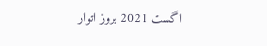اگست 2021 بروز اتوار